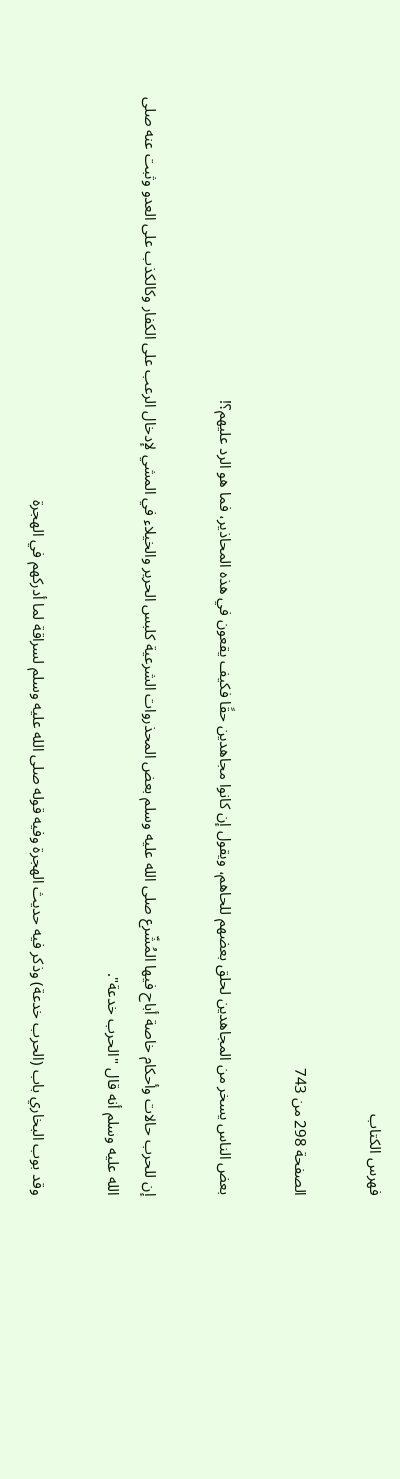فهرس الكتاب

الصفحة 298 من 743

بعض الناس يسخر من المجاهدين لحلق بعضهم للحاهم، ويقول إن كانوا مجاهدين حقًا فكيف يقعون في هذه المحاذير، فما هو الرد عليهم؟!

إن للحرب حالات وأحكام خاصة أباح فيها المُشّرع صلى الله عليه وسلم بعض المحذروات الشرعية كلبس الحرير والخيلاء في المشي لإدخال الرعب على الكفار وكالكذب على العدو وثبت عنه صلى الله عليه وسلم أنه قال "الحرب خدعة".

وقد بوب البخاري باب (الحرب خدعة) وذكر فيه حديث الهجرة وفيه قوله صلى الله عليه وسلم لسراقة لما أدركهم في الهجرة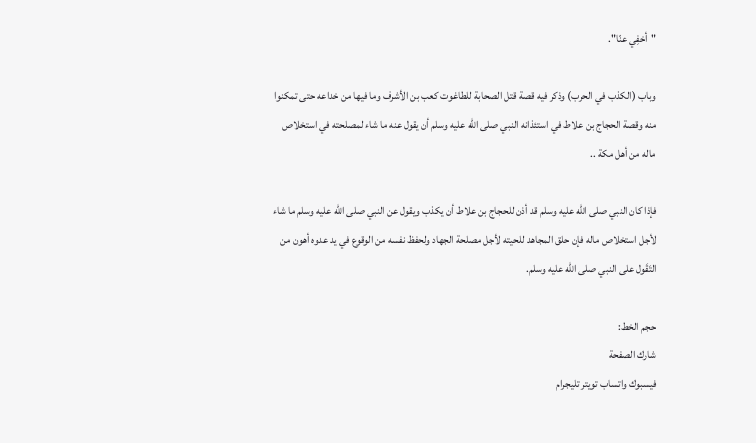"أخفِي عنّا".

وباب (الكذب في الحرب) وذكر فيه قصة قتل الصحابة للطاغوت كعب بن الأشرف وما فيها من خداعه حتى تمكنوا منه وقصة الحجاج بن علاط في استئذانه النبي صلى الله عليه وسلم أن يقول عنه ما شاء لمصلحته في استخلاص ماله من أهل مكة ..

فإذا كان النبي صلى الله عليه وسلم قد أذن للحجاج بن علاط أن يكذب ويقول عن النبي صلى الله عليه وسلم ما شاء لأجل استخلاص ماله فإن حلق المجاهد للحيته لأجل مصلحة الجهاد ولحفظ نفسه من الوقوع في يد عدوه أهون من التَقَول على النبي صلى الله عليه وسلم.

حجم الخط:
شارك الصفحة
فيسبوك واتساب تويتر تليجرام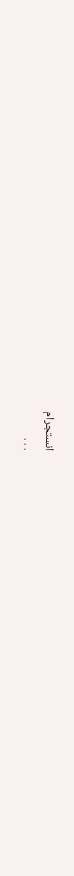انستجرام
. . .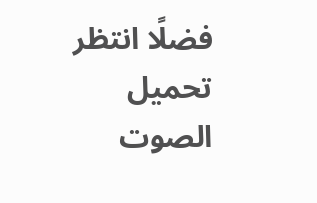فضلًا انتظر تحميل الصوت